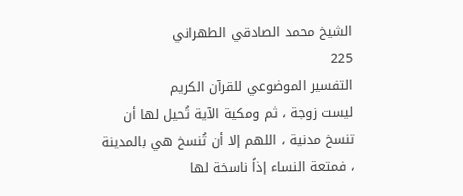الشيخ محمد الصادقي الطهراني
225
التفسير الموضوعي للقرآن الكريم
ليست زوجة ، ثم ومكية الآية تُحيل لها أن تنسخ مدنية ، اللهم إلا أن تُنسخ هي بالمدينة ، فمتعة النساء إذاً ناسخة لها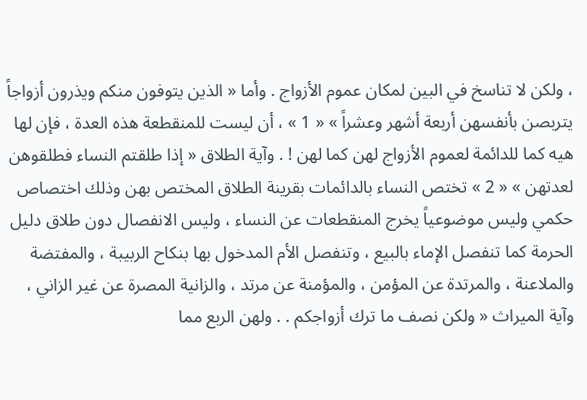، ولكن لا تناسخ في البين لمكان عموم الأزواج . وأما « الذين يتوفون منكم ويذرون أزواجاً يتربصن بأنفسهن أربعة أشهر وعشراً » « 1 » ، أن ليست للمنقطعة هذه العدة ، فإن لها هيه كما للدائمة لعموم الأزواج لهن كما لهن ! . وآية الطلاق « إذا طلقتم النساء فطلقوهن لعدتهن » « 2 » تختص النساء بالدائمات بقرينة الطلاق المختص بهن وذلك اختصاص حكمي وليس موضوعياً يخرج المنقطعات عن النساء ، وليس الانفصال دون طلاق دليل الحرمة كما تنفصل الإماء بالبيع ، وتنفصل الأم المدخول بها بنكاح الربيبة ، والمفتضة والملاعنة ، والمرتدة عن المؤمن ، والمؤمنة عن مرتد ، والزانية المصرة عن غير الزاني ، وآية الميراث « ولكن نصف ما ترك أزواجكم . . ولهن الربع مما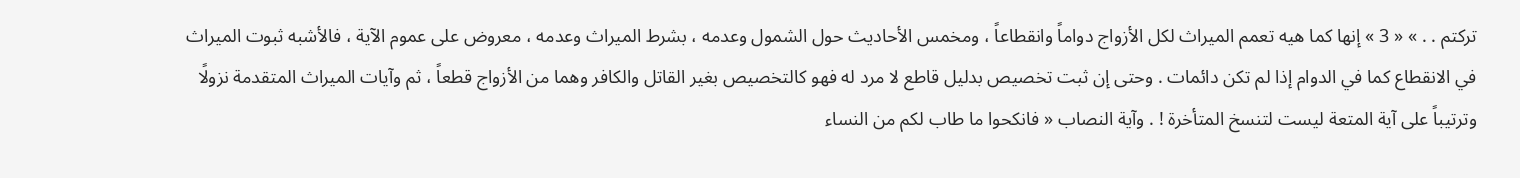تركتم . . » « 3 » إنها كما هيه تعمم الميراث لكل الأزواج دواماً وانقطاعاً ، ومخمس الأحاديث حول الشمول وعدمه ، بشرط الميراث وعدمه ، معروض على عموم الآية ، فالأشبه ثبوت الميراث في الانقطاع كما في الدوام إذا لم تكن دائمات . وحتى إن ثبت تخصيص بدليل قاطع لا مرد له فهو كالتخصيص بغير القاتل والكافر وهما من الأزواج قطعاً ، ثم وآيات الميراث المتقدمة نزولًا وترتيباً على آية المتعة ليست لتنسخ المتأخرة ! . وآية النصاب « فانكحوا ما طاب لكم من النساء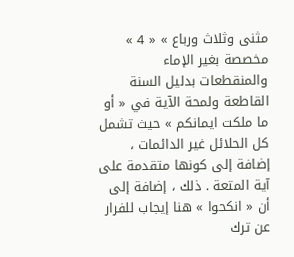مثنى وثلاث ورباع » « 4 » مخصصة بغير الإماء والمنقطعات بدليل السنة القاطعة ولمحة الآية في « أو ما ملكت ايمانكم » حيث تشمل كل الحلائل غير الدائمات ، إضافة إلى كونها متقدمة على آية المتعة . ذلك ، إضافة إلى أن « انكحوا » هنا إيجاب للفرار عن ترك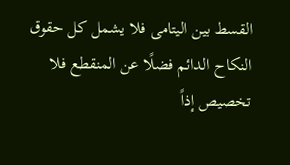القسط بين اليتامى فلا يشمل كل حقوق النكاح الدائم فضلًا عن المنقطع فلا تخصيص إذاً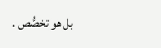بل هو تخصُّص .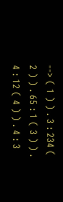--> ( 1 ) ) . 3 : 234 ( 2 ) ) . 65 : 1 ( 3 ) ) . 4 : 12 ( 4 ) ) . 4 : 3